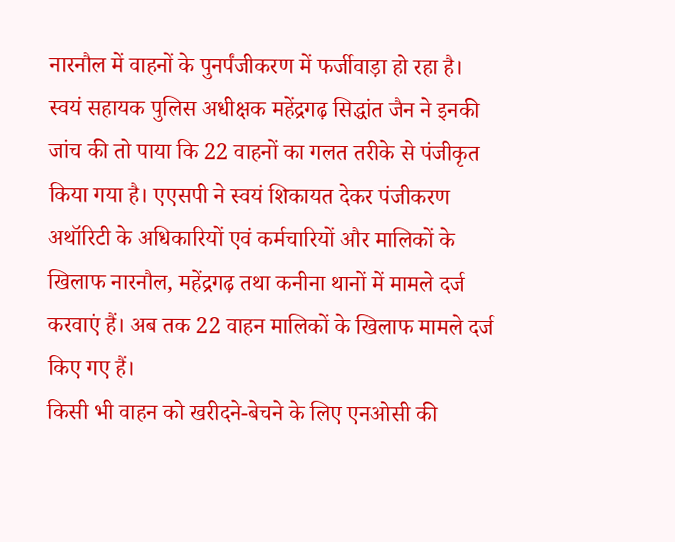नारनौल में वाहनों के पुनर्पंजीकरण में फर्जीवाड़ा हो रहा है। स्वयं सहायक पुलिस अधीक्षक महेंद्रगढ़ सिद्धांत जैन ने इनकी जांच की तो पाया कि 22 वाहनों का गलत तरीके से पंजीकृत किया गया है। एएसपी ने स्वयं शिकायत देकर पंजीकरण अथॉरिटी के अधिकारियों एवं कर्मचारियों और मालिकों के खिलाफ नारनौल, महेंद्रगढ़ तथा कनीना थानों में मामले दर्ज करवाएं हैं। अब तक 22 वाहन मालिकों के खिलाफ मामले दर्ज किए गए हैं।
किसी भी वाहन को खरीदने-बेचने के लिए एनओसी की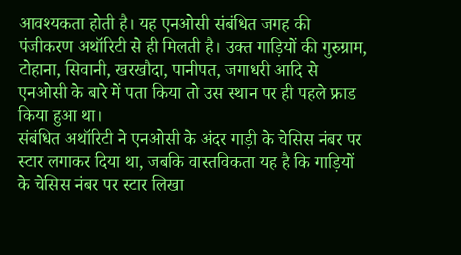आवश्यकता होती है। यह एनओसी संबंधित जगह की पंजीकरण अथॉरिटी से ही मिलती है। उक्त गाड़ियों की गुरुग्राम, टोहाना, सिवानी, खरखौदा, पानीपत, जगाधरी आदि से एनओसी के बारे में पता किया तो उस स्थान पर ही पहले फ्राड किया हुआ था।
संबंधित अथॉरिटी ने एनओसी के अंदर गाड़ी के चेसिस नंबर पर स्टार लगाकर दिया था, जबकि वास्तविकता यह है कि गाड़ियों के चेसिस नंबर पर स्टार लिखा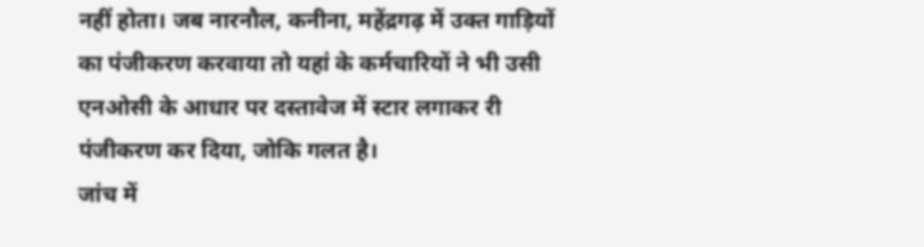नहीं होता। जब नारनौल, कनीना, महेंद्रगढ़ में उक्त गाड़ियों का पंजीकरण करवाया तो यहां के कर्मचारियों ने भी उसी एनओसी के आधार पर दस्तावेज में स्टार लगाकर री पंजीकरण कर दिया, जोकि गलत है।
जांच में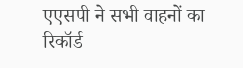एएसपी ने सभी वाहनों का रिकॉर्ड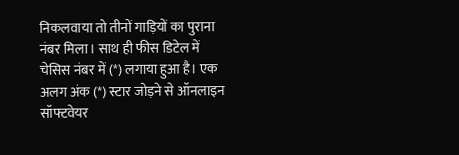निकलवाया तो तीनों गाड़ियों का पुराना नंबर मिला। साथ ही फीस डिटेल में चेसिस नंबर में (*) लगाया हुआ है। एक अलग अंक (*) स्टार जोड़ने से ऑनलाइन सॉफ्टवेयर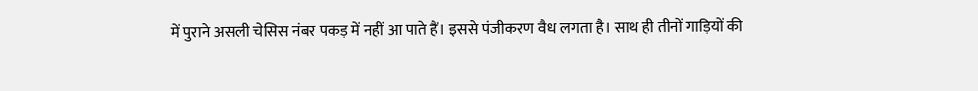में पुराने असली चेसिस नंबर पकड़ में नहीं आ पाते हैं। इससे पंजीकरण वैध लगता है। साथ ही तीनों गाड़ियों की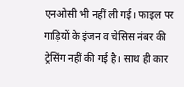एनओसी भी नहीं ली गई। फाइल पर गाड़ियों के इंजन व चेसिस नंबर की ट्रेसिंग नहीं की गई है। साथ ही कार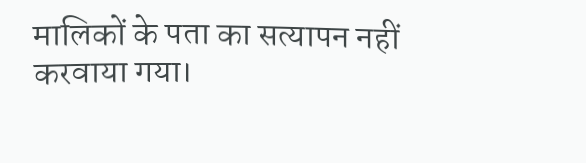मालिकों के पता का सत्यापन नहीं करवाया गया।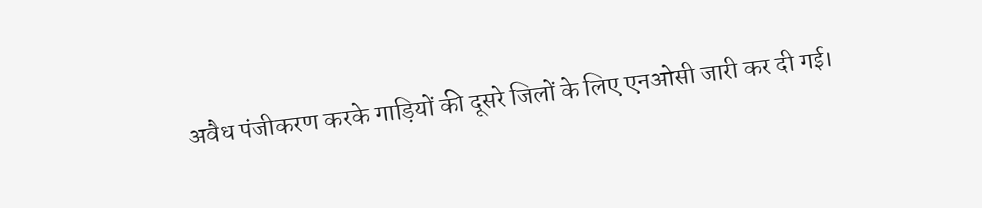अवैध पंजीकरण करके गाड़ियों की दूसरे जिलों के लिए एनओसी जारी कर दी गई।